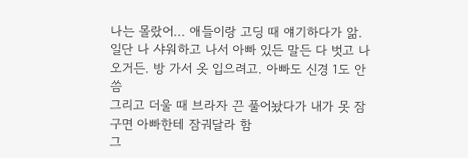나는 몰랐어... 애들이랑 고딩 때 얘기하다가 앎.
일단 나 샤워하고 나서 아빠 있든 말든 다 벗고 나오거든. 방 가서 옷 입으려고. 아빠도 신경 1도 안 씀
그리고 더울 때 브라자 끈 풀어놨다가 내가 못 잠구면 아빠한테 잠궈달라 함
그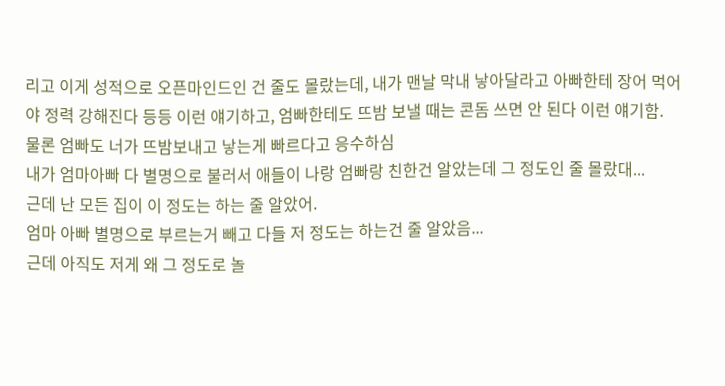리고 이게 성적으로 오픈마인드인 건 줄도 몰랐는데, 내가 맨날 막내 낳아달라고 아빠한테 장어 먹어야 정력 강해진다 등등 이런 얘기하고, 엄빠한테도 뜨밤 보낼 때는 콘돔 쓰면 안 된다 이런 얘기함.
물론 엄빠도 너가 뜨밤보내고 낳는게 빠르다고 응수하심
내가 엄마아빠 다 별명으로 불러서 애들이 나랑 엄빠랑 친한건 알았는데 그 정도인 줄 몰랐대...
근데 난 모든 집이 이 정도는 하는 줄 알았어.
엄마 아빠 별명으로 부르는거 빼고 다들 저 정도는 하는건 줄 알았음...
근데 아직도 저게 왜 그 정도로 놀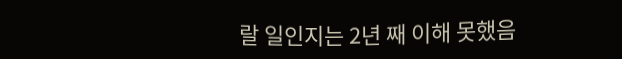랄 일인지는 2년 째 이해 못했음